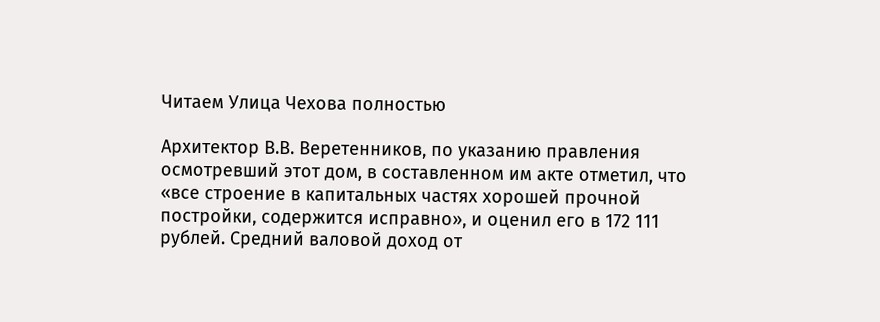Читаем Улица Чехова полностью

Архитектор В.В. Веретенников, по указанию правления осмотревший этот дом, в составленном им акте отметил, что «все строение в капитальных частях хорошей прочной постройки, содержится исправно», и оценил его в 172 111 рублей. Средний валовой доход от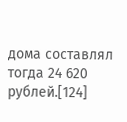дома составлял тогда 24 620 рублей.[124]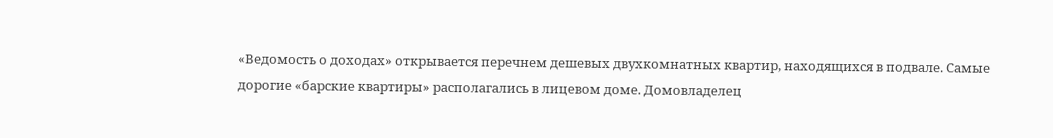«Ведомость о доходах» открывается перечнем дешевых двухкомнатных квартир, находящихся в подвале. Самые дорогие «барские квартиры» располагались в лицевом доме. Домовладелец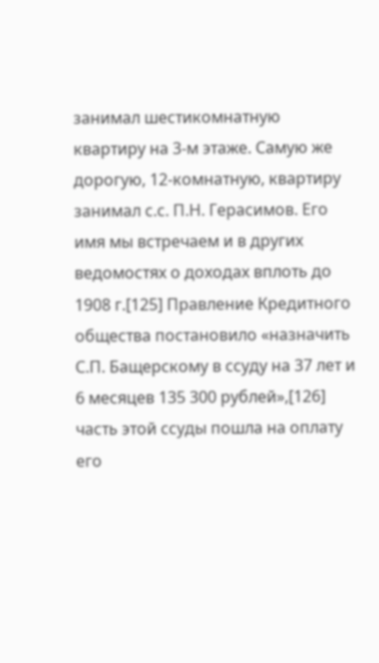занимал шестикомнатную квартиру на 3-м этаже. Самую же дорогую, 12-комнатную, квартиру занимал с.с. П.Н. Герасимов. Его имя мы встречаем и в других ведомостях о доходах вплоть до 1908 г.[125] Правление Кредитного общества постановило «назначить С.П. Бащерскому в ссуду на 37 лет и 6 месяцев 135 300 рублей»,[126] часть этой ссуды пошла на оплату его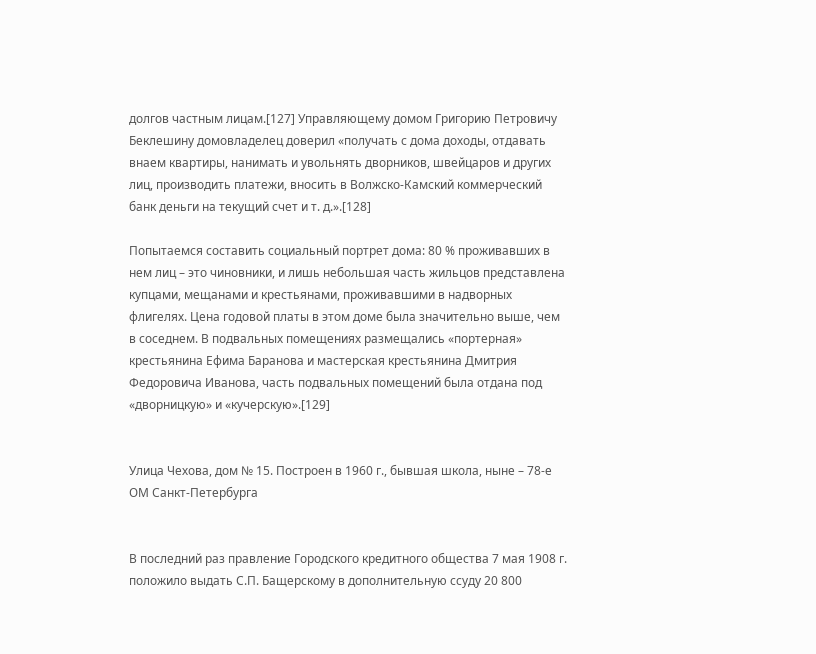долгов частным лицам.[127] Управляющему домом Григорию Петровичу Беклешину домовладелец доверил «получать с дома доходы, отдавать внаем квартиры, нанимать и увольнять дворников, швейцаров и других лиц, производить платежи, вносить в Волжско-Камский коммерческий банк деньги на текущий счет и т. д.».[128]

Попытаемся составить социальный портрет дома: 80 % проживавших в нем лиц – это чиновники, и лишь небольшая часть жильцов представлена купцами, мещанами и крестьянами, проживавшими в надворных флигелях. Цена годовой платы в этом доме была значительно выше, чем в соседнем. В подвальных помещениях размещались «портерная» крестьянина Ефима Баранова и мастерская крестьянина Дмитрия Федоровича Иванова, часть подвальных помещений была отдана под «дворницкую» и «кучерскую».[129]


Улица Чехова, дом № 15. Построен в 1960 г., бывшая школа, ныне – 78-е ОМ Санкт-Петербурга


В последний раз правление Городского кредитного общества 7 мая 1908 г. положило выдать С.П. Бащерскому в дополнительную ссуду 20 800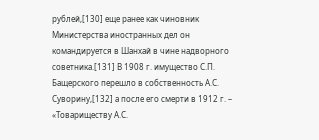рублей,[130] еще ранее как чиновник Министерства иностранных дел он командируется в Шанхай в чине надворного советника.[131] В 1908 г. имущество С.П. Бащерского перешло в собственность А.С. Суворину,[132] а после его смерти в 1912 г. – «Товариществу А.С.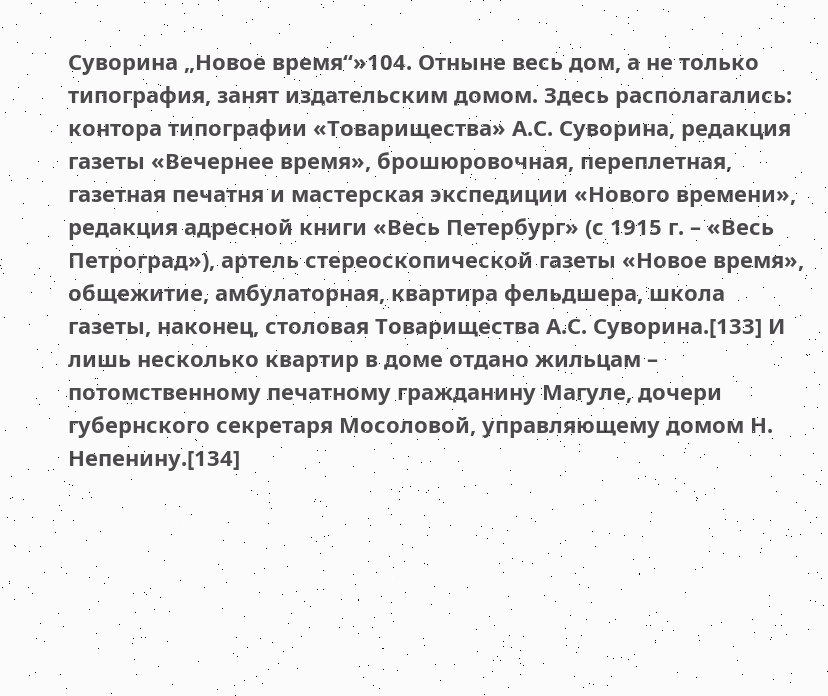Суворина „Новое время“»104. Отныне весь дом, а не только типография, занят издательским домом. Здесь располагались: контора типографии «Товарищества» А.С. Суворина, редакция газеты «Вечернее время», брошюровочная, переплетная, газетная печатня и мастерская экспедиции «Нового времени», редакция адресной книги «Весь Петербург» (с 1915 г. – «Весь Петроград»), артель стереоскопической газеты «Новое время», общежитие, амбулаторная, квартира фельдшера, школа газеты, наконец, столовая Товарищества А.С. Суворина.[133] И лишь несколько квартир в доме отдано жильцам – потомственному печатному гражданину Магуле, дочери губернского секретаря Мосоловой, управляющему домом Н. Непенину.[134]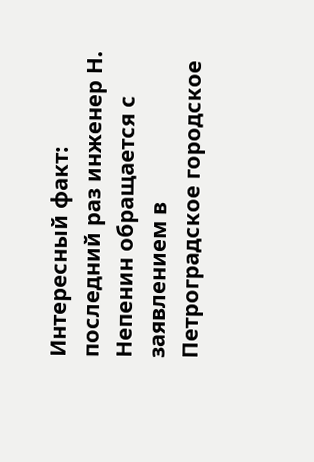Интересный факт: последний раз инженер Н. Непенин обращается с заявлением в Петроградское городское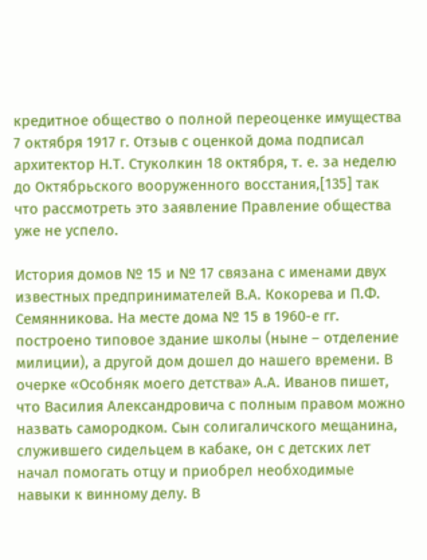кредитное общество о полной переоценке имущества 7 октября 1917 г. Отзыв с оценкой дома подписал архитектор Н.Т. Стуколкин 18 октября, т. е. за неделю до Октябрьского вооруженного восстания,[135] так что рассмотреть это заявление Правление общества уже не успело.

История домов № 15 и № 17 связана с именами двух известных предпринимателей В.А. Кокорева и П.Ф. Семянникова. На месте дома № 15 в 1960-е гг. построено типовое здание школы (ныне – отделение милиции), а другой дом дошел до нашего времени. В очерке «Особняк моего детства» А.А. Иванов пишет, что Василия Александровича с полным правом можно назвать самородком. Сын солигаличского мещанина, служившего сидельцем в кабаке, он с детских лет начал помогать отцу и приобрел необходимые навыки к винному делу. В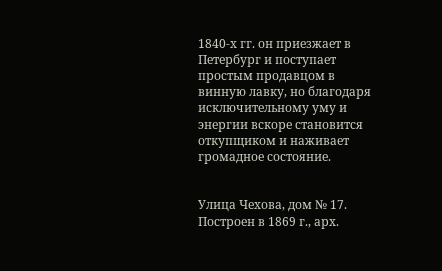1840-х гг. он приезжает в Петербург и поступает простым продавцом в винную лавку, но благодаря исключительному уму и энергии вскоре становится откупщиком и наживает громадное состояние.


Улица Чехова, дом № 17. Построен в 1869 г., арх.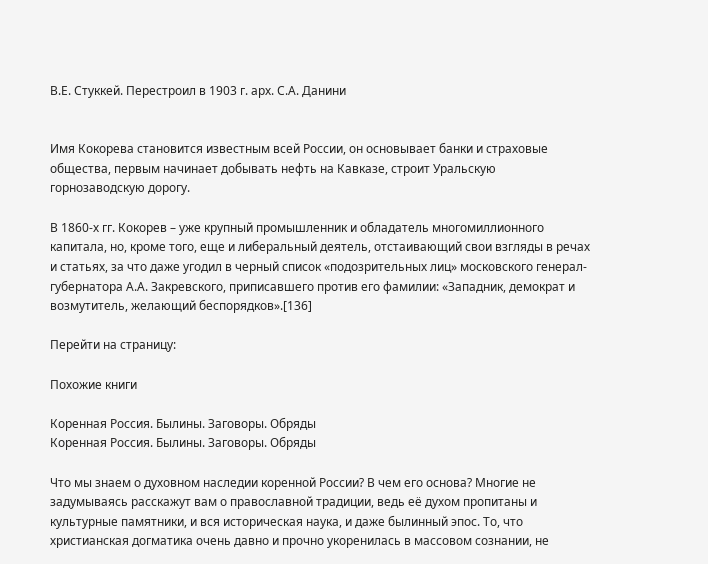В.Е. Стуккей. Перестроил в 1903 г. арх. С.А. Данини


Имя Кокорева становится известным всей России, он основывает банки и страховые общества, первым начинает добывать нефть на Кавказе, строит Уральскую горнозаводскую дорогу.

В 1860-х гг. Кокорев – уже крупный промышленник и обладатель многомиллионного капитала, но, кроме того, еще и либеральный деятель, отстаивающий свои взгляды в речах и статьях, за что даже угодил в черный список «подозрительных лиц» московского генерал-губернатора А.А. Закревского, приписавшего против его фамилии: «Западник, демократ и возмутитель, желающий беспорядков».[136]

Перейти на страницу:

Похожие книги

Коренная Россия. Былины. Заговоры. Обряды
Коренная Россия. Былины. Заговоры. Обряды

Что мы знаем о духовном наследии коренной России? В чем его основа? Многие не задумываясь расскажут вам о православной традиции, ведь её духом пропитаны и культурные памятники, и вся историческая наука, и даже былинный эпос. То, что христианская догматика очень давно и прочно укоренилась в массовом сознании, не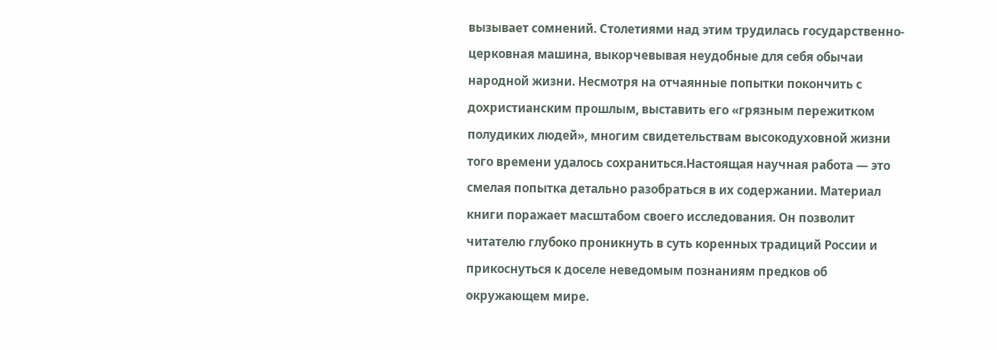вызывает сомнений. Столетиями над этим трудилась государственно-церковная машина, выкорчевывая неудобные для себя обычаи народной жизни. Несмотря на отчаянные попытки покончить с дохристианским прошлым, выставить его «грязным пережитком полудиких людей», многим свидетельствам высокодуховной жизни того времени удалось сохраниться.Настоящая научная работа — это смелая попытка детально разобраться в их содержании. Материал книги поражает масштабом своего исследования. Он позволит читателю глубоко проникнуть в суть коренных традиций России и прикоснуться к доселе неведомым познаниям предков об окружающем мире.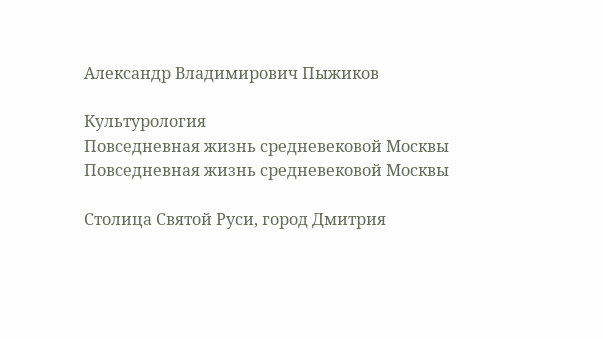Александр Владимирович Пыжиков

Культурология
Повседневная жизнь средневековой Москвы
Повседневная жизнь средневековой Москвы

Столица Святой Руси, город Дмитрия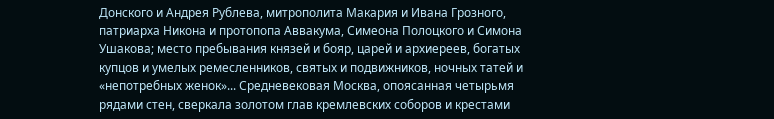Донского и Андрея Рублева, митрополита Макария и Ивана Грозного, патриарха Никона и протопопа Аввакума, Симеона Полоцкого и Симона Ушакова; место пребывания князей и бояр, царей и архиереев, богатых купцов и умелых ремесленников, святых и подвижников, ночных татей и «непотребных женок»... Средневековая Москва, опоясанная четырьмя рядами стен, сверкала золотом глав кремлевских соборов и крестами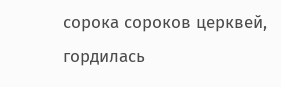сорока сороков церквей, гордилась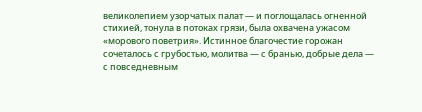великолепием узорчатых палат — и поглощалась огненной стихией, тонула в потоках грязи, была охвачена ужасом «морового поветрия». Истинное благочестие горожан сочеталось с грубостью, молитва — с бранью, добрые дела — с повседневным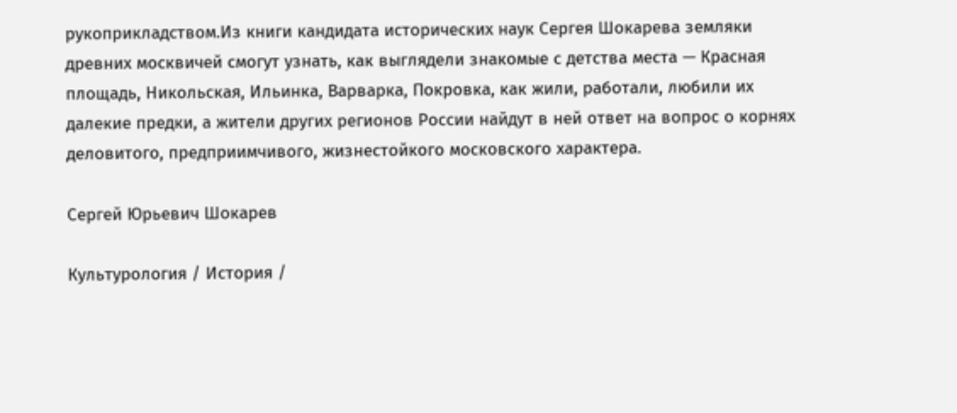рукоприкладством.Из книги кандидата исторических наук Сергея Шокарева земляки древних москвичей смогут узнать, как выглядели знакомые с детства места — Красная площадь, Никольская, Ильинка, Варварка, Покровка, как жили, работали, любили их далекие предки, а жители других регионов России найдут в ней ответ на вопрос о корнях деловитого, предприимчивого, жизнестойкого московского характера.

Сергей Юрьевич Шокарев

Культурология / История /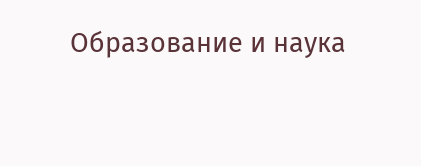Образование и наука